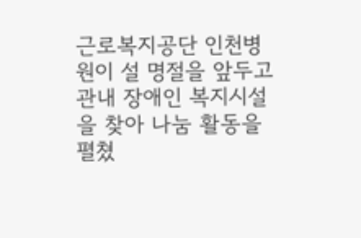근로복지공단 인천병원이 설 명절을 앞두고 관내 장애인 복지시설을 찾아 나눔 활동을 펼쳤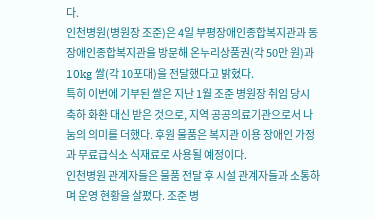다.
인천병원(병원장 조준)은 4일 부평장애인종합복지관과 동장애인종합복지관을 방문해 온누리상품권(각 50만 원)과 10kg 쌀(각 10포대)을 전달했다고 밝혔다.
특히 이번에 기부된 쌀은 지난 1월 조준 병원장 취임 당시 축하 화환 대신 받은 것으로, 지역 공공의료기관으로서 나눔의 의미를 더했다. 후원 물품은 복지관 이용 장애인 가정과 무료급식소 식재료로 사용될 예정이다.
인천병원 관계자들은 물품 전달 후 시설 관계자들과 소통하며 운영 현황을 살폈다. 조준 병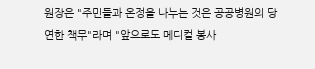원장은 "주민들과 온정을 나누는 것은 공공병원의 당연한 책무"라며 "앞으로도 메디컬 봉사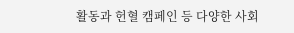활동과 헌혈 캠페인 등 다양한 사회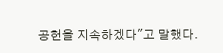공헌을 지속하겠다"고 말했다.